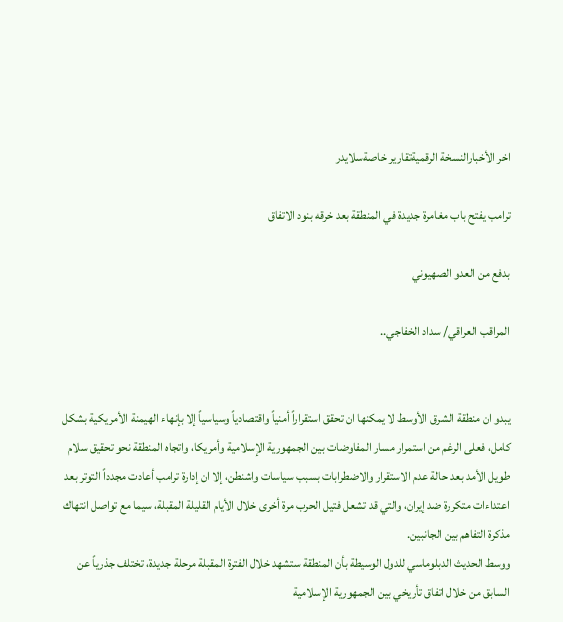اخر الأخبارالنسخة الرقميةتقارير خاصةسلايدر

ترامب يفتح باب مغامرة جديدة في المنطقة بعد خرقه بنود الاتفاق

بدفع من العدو الصهيوني

المراقب العراقي/ سداد الخفاجي..


يبدو ان منطقة الشرق الأوسط لا يمكنها ان تحقق استقراراً أمنياً واقتصادياً وسياسياً إلا بإنهاء الهيمنة الأمريكية بشكل كامل، فعلى الرغم من استمرار مسار المفاوضات بين الجمهورية الإسلامية وأمريكا، واتجاه المنطقة نحو تحقيق سلام طويل الأمد بعد حالة عدم الاستقرار والاضطرابات بسبب سياسات واشنطن، إلا ان إدارة ترامب أعادت مجدداً التوتر بعد اعتداءات متكررة ضد إيران، والتي قد تشعل فتيل الحرب مرة أخرى خلال الأيام القليلة المقبلة، سيما مع تواصل انتهاك مذكرة التفاهم بين الجانبين.
ووسط الحديث الدبلوماسي للدول الوسيطة بأن المنطقة ستشهد خلال الفترة المقبلة مرحلة جديدة، تختلف جذرياً عن السابق من خلال اتفاق تأريخي بين الجمهورية الإسلامية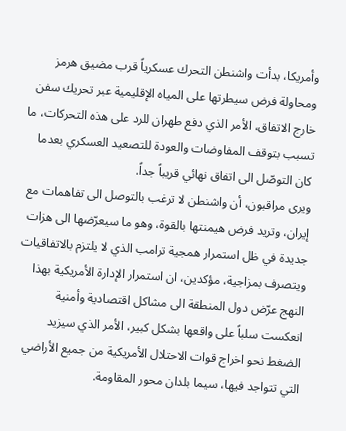وأمريكا، بدأت واشنطن التحرك عسكرياً قرب مضيق هرمز ومحاولة فرض سيطرتها على المياه الإقليمية عبر تحريك سفن خارج الاتفاق، الأمر الذي دفع طهران للرد على هذه التحركات، ما تسبب بتوقف المفاوضات والعودة للتصعيد العسكري بعدما كان التوصّل الى اتفاق نهائي قريباً جداً.
ويرى مراقبون، أن واشنطن لا ترغب بالتوصل الى تفاهمات مع إيران، وتريد فرض هيمنتها بالقوة، وهو ما سيعرّضها الى هزات جديدة في ظل استمرار همجية ترامب الذي لا يلتزم بالاتفاقيات ويتصرف بمزاجية، مؤكدين، ان استمرار الإدارة الأمريكية بهذا النهج عرّض دول المنطقة الى مشاكل اقتصادية وأمنية انعكست سلباً على واقعها بشكل كبير، الأمر الذي سيزيد الضغط نحو اخراج قوات الاحتلال الأمريكية من جميع الأراضي التي تتواجد فيها، سيما بلدان محور المقاومة.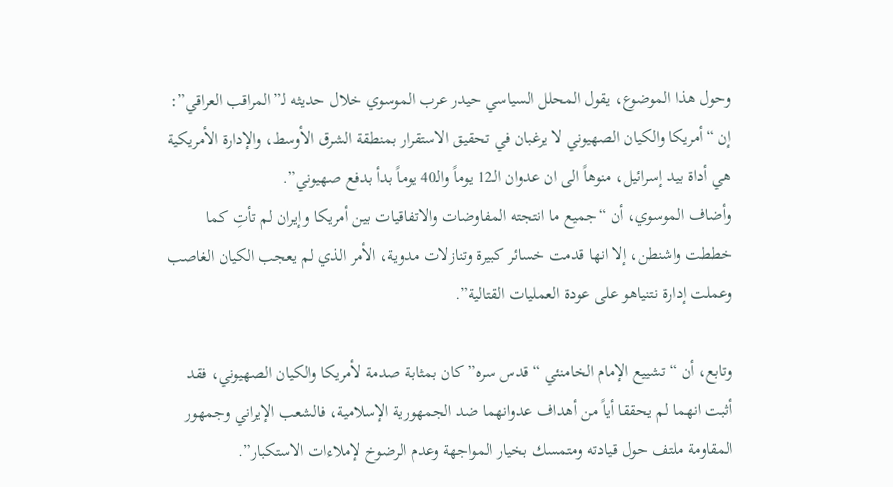وحول هذا الموضوع، يقول المحلل السياسي حيدر عرب الموسوي خلال حديثه لـ”المراقب العراقي”: إن “أمريكا والكيان الصهيوني لا يرغبان في تحقيق الاستقرار بمنطقة الشرق الأوسط، والإدارة الأمريكية هي أداة بيد إسرائيل، منوهاً الى ان عدوان الـ12 يوماً والـ40 يوماً بدأ بدفع صهيوني”.
وأضاف الموسوي، أن “جميع ما انتجته المفاوضات والاتفاقيات بين أمريكا وإيران لم تأتِ كما خططت واشنطن، إلا انها قدمت خسائر كبيرة وتنازلات مدوية، الأمر الذي لم يعجب الكيان الغاصب وعملت إدارة نتنياهو على عودة العمليات القتالية”.

وتابع، أن “تشييع الإمام الخامنئي “قدس سره” كان بمثابة صدمة لأمريكا والكيان الصهيوني، فقد أثبت انهما لم يحققا أياً من أهداف عدوانهما ضد الجمهورية الإسلامية، فالشعب الإيراني وجمهور المقاومة ملتف حول قيادته ومتمسك بخيار المواجهة وعدم الرضوخ لإملاءات الاستكبار”.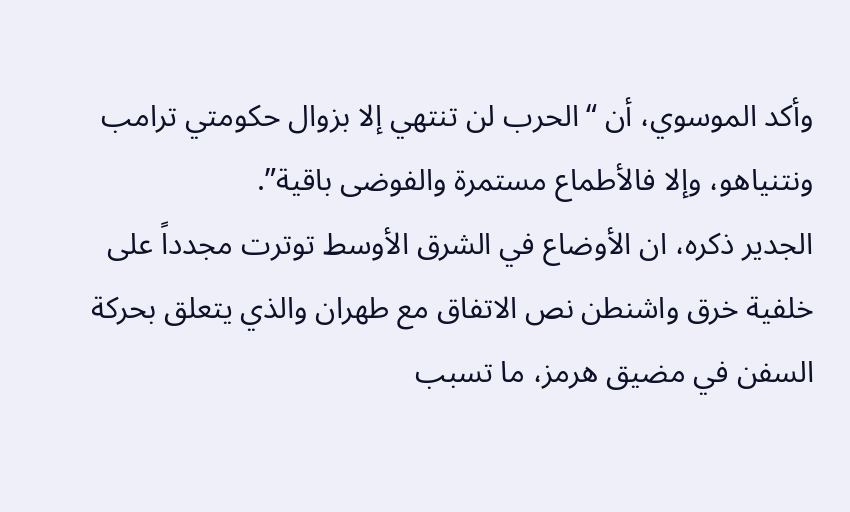وأكد الموسوي، أن “الحرب لن تنتهي إلا بزوال حكومتي ترامب ونتنياهو، وإلا فالأطماع مستمرة والفوضى باقية”.
الجدير ذكره، ان الأوضاع في الشرق الأوسط توترت مجدداً على خلفية خرق واشنطن نص الاتفاق مع طهران والذي يتعلق بحركة السفن في مضيق هرمز، ما تسبب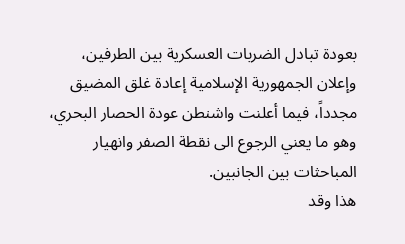بعودة تبادل الضربات العسكرية بين الطرفين، وإعلان الجمهورية الإسلامية إعادة غلق المضيق مجدداً، فيما أعلنت واشنطن عودة الحصار البحري، وهو ما يعني الرجوع الى نقطة الصفر وانهيار المباحثات بين الجانبين.
هذا وقد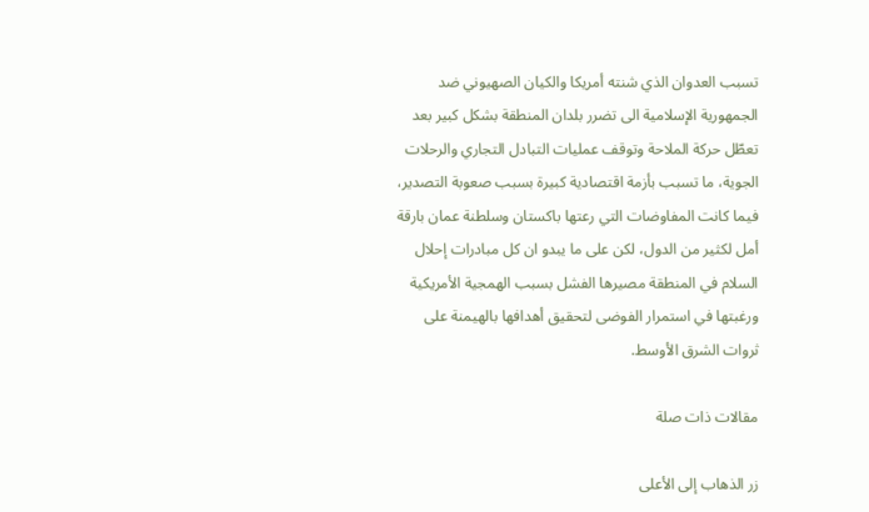تسبب العدوان الذي شنته أمريكا والكيان الصهيوني ضد الجمهورية الإسلامية الى تضرر بلدان المنطقة بشكل كبير بعد تعطّل حركة الملاحة وتوقف عمليات التبادل التجاري والرحلات الجوية، ما تسبب بأزمة اقتصادية كبيرة بسبب صعوبة التصدير، فيما كانت المفاوضات التي رعتها باكستان وسلطنة عمان بارقة أمل لكثير من الدول، لكن على ما يبدو ان كل مبادرات إحلال السلام في المنطقة مصيرها الفشل بسبب الهمجية الأمريكية ورغبتها في استمرار الفوضى لتحقيق أهدافها بالهيمنة على ثروات الشرق الأوسط.

مقالات ذات صلة

زر الذهاب إلى الأعلى